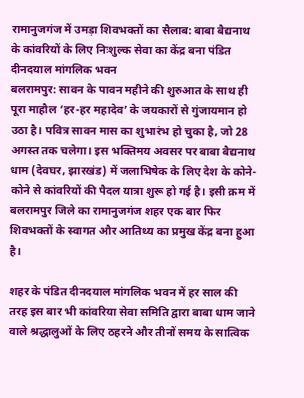रामानुजगंज में उमड़ा शिवभक्तों का सैलाब: बाबा बैद्यनाथ के कांवरियों के लिए निःशुल्क सेवा का केंद्र बना पंडित दीनदयाल मांगलिक भवन
बलरामपुर: सावन के पावन महीने की शुरुआत के साथ ही पूरा माहौल ‘हर-हर महादेव’ के जयकारों से गुंजायमान हो उठा है। पवित्र सावन मास का शुभारंभ हो चुका है, जो 28 अगस्त तक चलेगा। इस भक्तिमय अवसर पर बाबा बैद्यनाथ धाम (देवघर, झारखंड) में जलाभिषेक के लिए देश के कोने-कोने से कांवरियों की पैदल यात्रा शुरू हो गई है। इसी क्रम में बलरामपुर जिले का रामानुजगंज शहर एक बार फिर शिवभक्तों के स्वागत और आतिथ्य का प्रमुख केंद्र बना हुआ है।

शहर के पंडित दीनदयाल मांगलिक भवन में हर साल की तरह इस बार भी कांवरिया सेवा समिति द्वारा बाबा धाम जाने वाले श्रद्धालुओं के लिए ठहरने और तीनों समय के सात्विक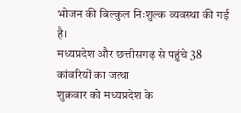भोजन की बिल्कुल निःशुल्क व्यवस्था की गई है।
मध्यप्रदेश और छत्तीसगढ़ से पहुंचे 38 कांवरियों का जत्था
शुक्रवार को मध्यप्रदेश के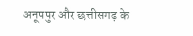अनूपपुर और छत्तीसगढ़ के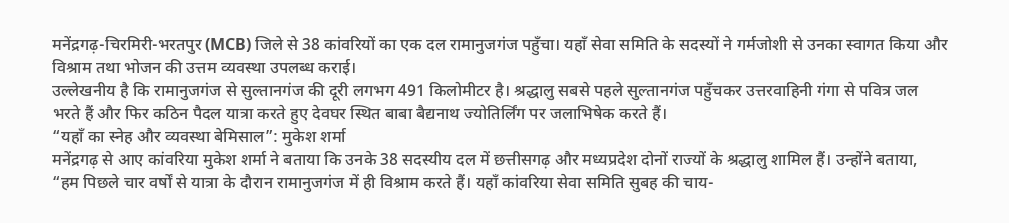मनेंद्रगढ़-चिरमिरी-भरतपुर (MCB) जिले से 38 कांवरियों का एक दल रामानुजगंज पहुँचा। यहाँ सेवा समिति के सदस्यों ने गर्मजोशी से उनका स्वागत किया और विश्राम तथा भोजन की उत्तम व्यवस्था उपलब्ध कराई।
उल्लेखनीय है कि रामानुजगंज से सुल्तानगंज की दूरी लगभग 491 किलोमीटर है। श्रद्धालु सबसे पहले सुल्तानगंज पहुँचकर उत्तरवाहिनी गंगा से पवित्र जल भरते हैं और फिर कठिन पैदल यात्रा करते हुए देवघर स्थित बाबा बैद्यनाथ ज्योतिर्लिंग पर जलाभिषेक करते हैं।
“यहाँ का स्नेह और व्यवस्था बेमिसाल”: मुकेश शर्मा
मनेंद्रगढ़ से आए कांवरिया मुकेश शर्मा ने बताया कि उनके 38 सदस्यीय दल में छत्तीसगढ़ और मध्यप्रदेश दोनों राज्यों के श्रद्धालु शामिल हैं। उन्होंने बताया,
“हम पिछले चार वर्षों से यात्रा के दौरान रामानुजगंज में ही विश्राम करते हैं। यहाँ कांवरिया सेवा समिति सुबह की चाय-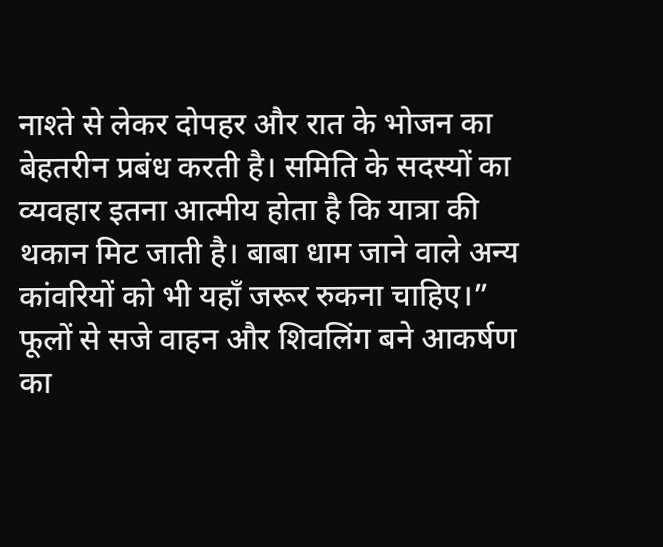नाश्ते से लेकर दोपहर और रात के भोजन का बेहतरीन प्रबंध करती है। समिति के सदस्यों का व्यवहार इतना आत्मीय होता है कि यात्रा की थकान मिट जाती है। बाबा धाम जाने वाले अन्य कांवरियों को भी यहाँ जरूर रुकना चाहिए।”
फूलों से सजे वाहन और शिवलिंग बने आकर्षण का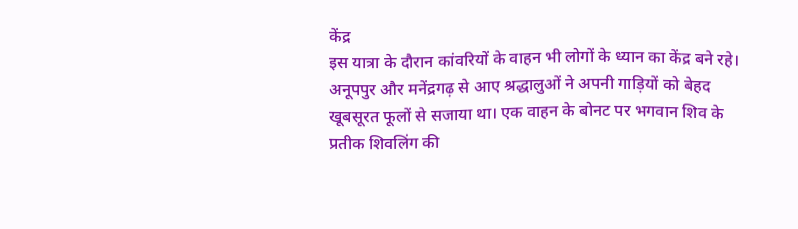केंद्र
इस यात्रा के दौरान कांवरियों के वाहन भी लोगों के ध्यान का केंद्र बने रहे। अनूपपुर और मनेंद्रगढ़ से आए श्रद्धालुओं ने अपनी गाड़ियों को बेहद खूबसूरत फूलों से सजाया था। एक वाहन के बोनट पर भगवान शिव के प्रतीक शिवलिंग की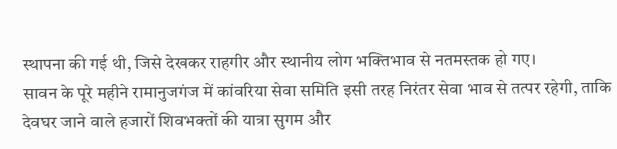स्थापना की गई थी, जिसे देखकर राहगीर और स्थानीय लोग भक्तिभाव से नतमस्तक हो गए।
सावन के पूरे महीने रामानुजगंज में कांवरिया सेवा समिति इसी तरह निरंतर सेवा भाव से तत्पर रहेगी, ताकि देवघर जाने वाले हजारों शिवभक्तों की यात्रा सुगम और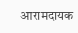आरामदायक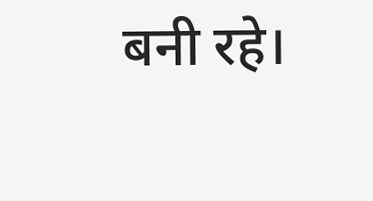बनी रहे।